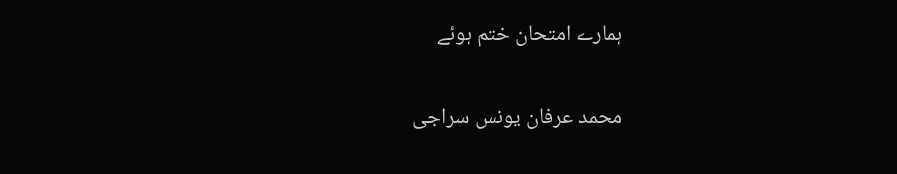ہمارے امتحان ختم ہوئے

محمد عرفان یونس سراجی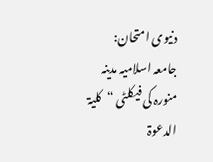دنیوی امتحان:
جامعہ اسلامیہ مدینہ منورہ کی فیکلٹی “کلیۃ الدعوۃ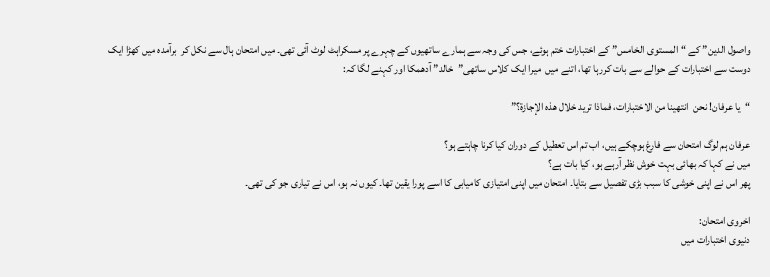واصول الدین” کے “المستوی الخامس” کے اختبارات ختم ہوئے، جس کی وجہ سے ہمارے ساتھیوں کے چہرے پر مسکراہٹ لوٹ آئی تھی۔ میں امتحان ہال سے نکل کر  برآمدہ میں کھڑا ایک دوست سے اختبارات کے حوالے سے بات کررہا تھا، اتنے میں  میرا ایک کلاس ساتھی”خالد” آدھمکا اور کہنے لگا کہ:

“یا عرفان! نحن  انتهينا من الاختبارات، فماذا تريد خلال هذه الإجازة؟”

عرفان ہم لوگ امتحان سے فارغ ہوچکے ہیں، اب تم اس تعطیل کے دوران کیا کرنا چاہتے ہو؟
میں نے کہا کہ بھائی بہت خوش نظر آرہے ہو، کیا بات ہے؟
پھر اس نے اپنی خوشی کا سبب بڑی تفصیل سے بتایا۔ امتحان میں اپنی امتیازی کامیابی کا اسے پورا یقین تھا۔ کیوں نہ ہو، اس نے تیاری جو کی تھی۔

اخروی امتحان:
دنیوی اختبارات میں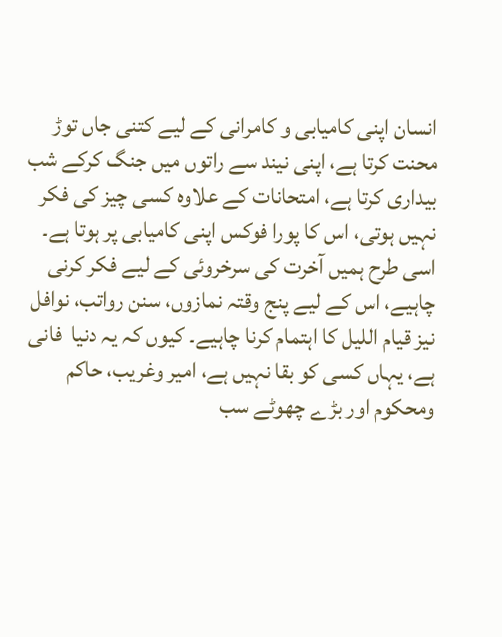انسان اپنی کامیابی و کامرانی کے لیے کتنی جاں توڑ محنت کرتا ہے، اپنی نیند سے راتوں میں جنگ کرکے شب بیداری کرتا ہے، امتحانات کے علاوہ کسی چیز کی فکر نہیں ہوتی، اس کا پورا فوکس اپنی کامیابی پر ہوتا ہے۔ اسی طرح ہمیں آخرت کی سرخروئی کے لیے فکر کرنی چاہیے، اس کے لیے پنج وقتہ نمازوں، سنن رواتب، نوافل نیز قیام اللیل کا اہتمام کرنا چاہیے۔ کیوں کہ یہ دنیا  فانی ہے، یہاں کسی کو بقا نہیں ہے، امیر وغریب، حاکم ومحکوم اور بڑے چھوٹے سب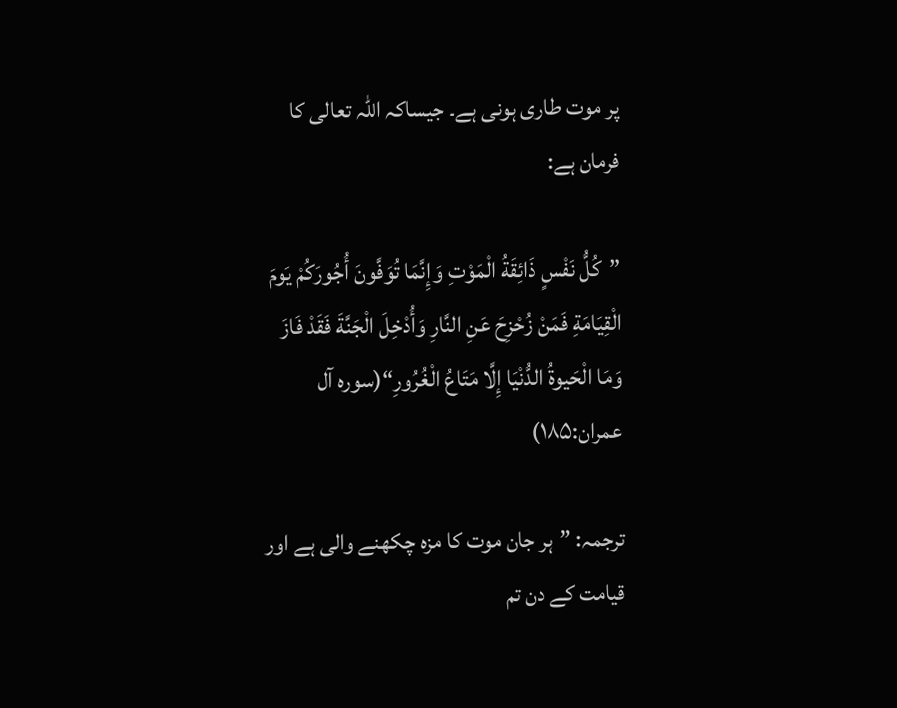پر موت طاری ہونی ہے۔ جیساکہ اللہ تعالى کا فرمان ہے:

”كُلُّ نَفْسٍ ذَائِقَةُ الْمَوْتِ وَإِنَّمَا تُوَفَّونَ أُجُورَكُمْ يَومَ الْقِيَامَةِ فَمَنْ زُحْزِحَ عَنِ النَّارِ وَأُدْخِلَ الْجَنَّةَ فَقَدْ فَازَ وَمَا الْحَيوةُ الدُّنْيَا إِلَّا مَتَاعُ الْغُرُورِ“(سورہ آل عمران:۱۸۵)

ترجمہ: ”ہر جان موت کا مزہ چکھنے والی ہے اور قیامت کے دن تم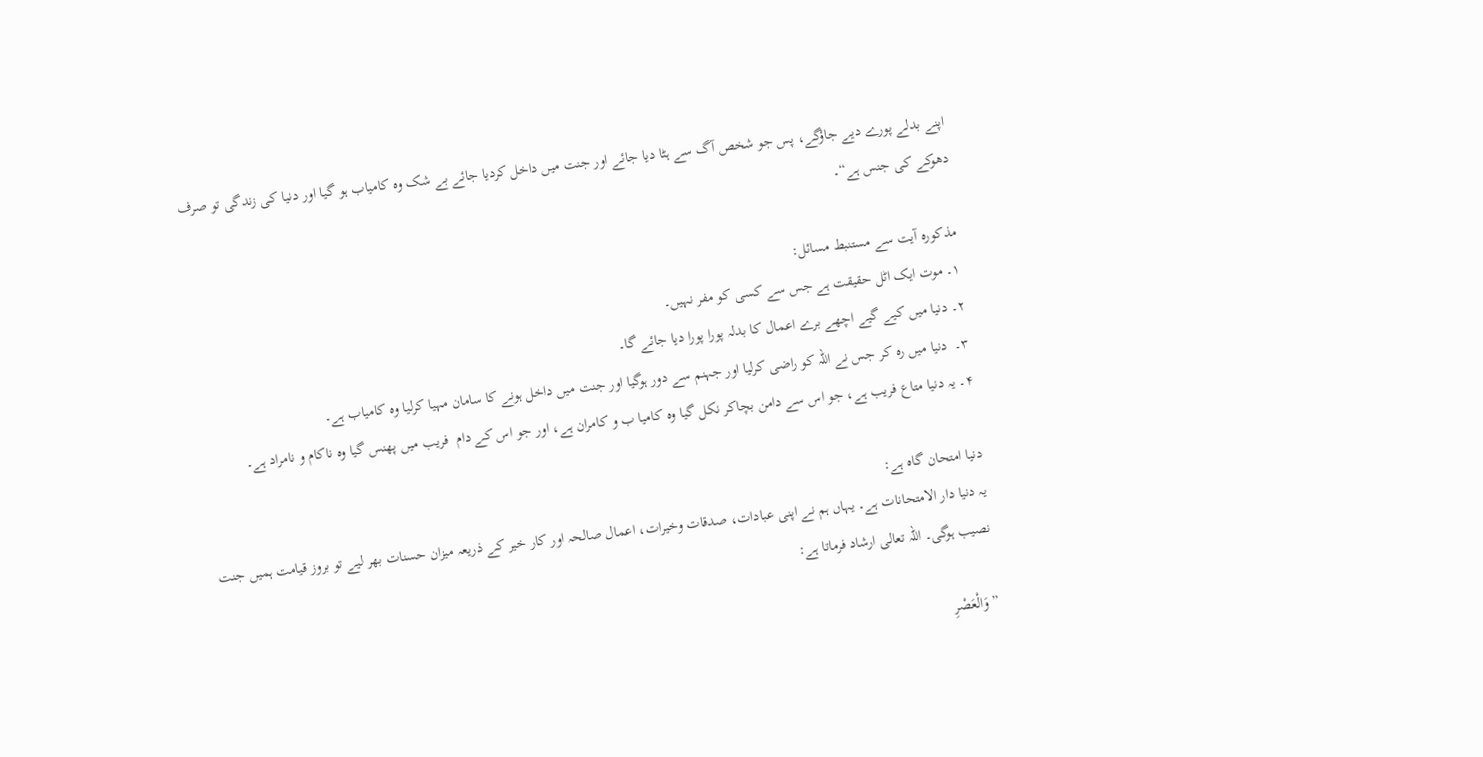اپنے بدلے پورے دیے جاؤگے، پس جو شخص آگ سے ہٹا دیا جائے اور جنت میں داخل کردیا جائے بے شک وہ کامیاب ہو گیا اور دنیا کی زندگی تو صرف دھوکے کی جنس ہے“۔

مذکورہ آیت سے مستنبط مسائل:
۱۔ موت ایک اٹل حقیقت ہے جس سے کسی کو مفر نہیں۔
۲۔ دنیا میں کیے گیے اچھے برے اعمال کا بدلہ پورا پورا دیا جائے گا۔
۳۔  دنیا میں رہ کر جس نے اللہ کو راضی کرلیا اور جہنم سے دور ہوگیا اور جنت میں داخل ہونے کا سامان مہیا کرلیا وہ کامیاب ہے۔
۴۔ یہ دنیا متاع فریب ہے، جو اس سے دامن بچاکر نکل گیا وہ کامیا ب و کامران ہے، اور جو اس کے دام  فریب میں پھنس گیا وہ ناکام و نامراد ہے۔

دنیا امتحان گاہ ہے:
یہ دنیا دار الامتحانات ہے۔ یہاں ہم نے اپنی عبادات، صدقات وخیرات، اعمال صالحہ اور کار خیر کے ذریعہ میزان حسنات بھر لیے تو بروز قیامت ہمیں جنت نصیب ہوگی۔ اللہ تعالی ارشاد فرماتا ہے:

”وَالْعَصْرِ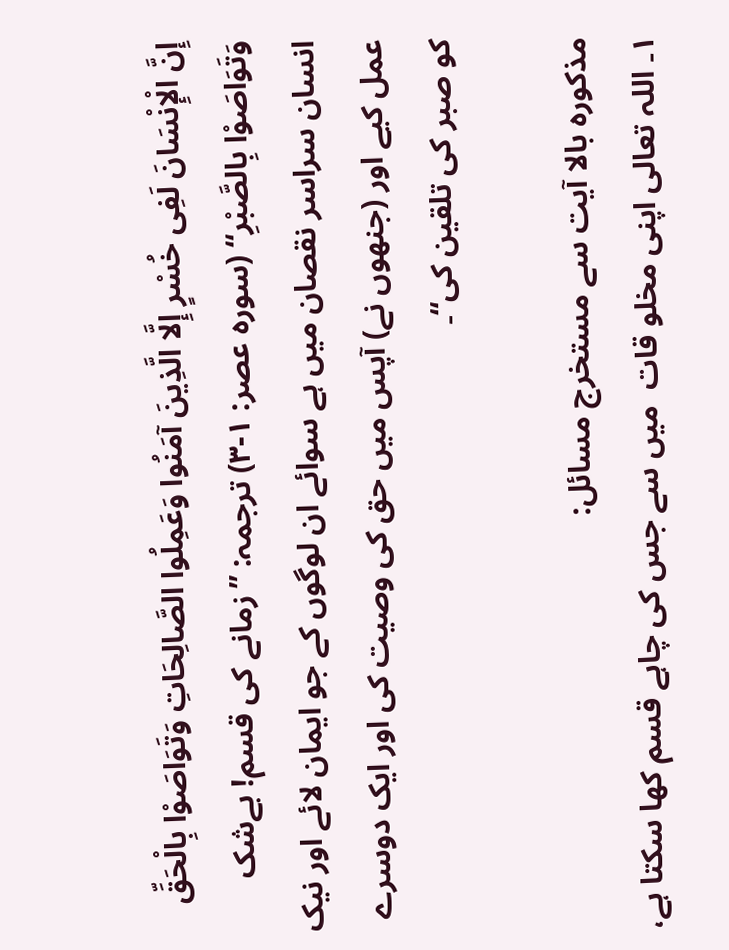إِنَّ الْإِنْسَانَ لَفِی خُسْرٍ إِلَّا الَّذِینَ آمَنُوا وَعَمِلُوا الصَّالِحَاتِ وَتَوَاصَوْا بِالْحَقِّ وَتَوَاصَوْا بِالصَّبْرِ“ (سورہ عصر: ۱-۳) ترجمہ: ”زمانے کی قسم! بےشک انسان سراسر نقصان میں ہے سوائے ان لوگوں کے جو ایمان لائے اور نیک عمل کیے اور (جنھوں نے) آپس میں حق کی وصیت کی اور ایک دوسرے کو صبر کی تلقین کی“۔

مذکورہ بالا آیت سے مستخرج مسائل:
۱۔ اللہ تعالی اپنی مخلو قات  میں سے جس کی چاہے قسم کھا سکتا ہے،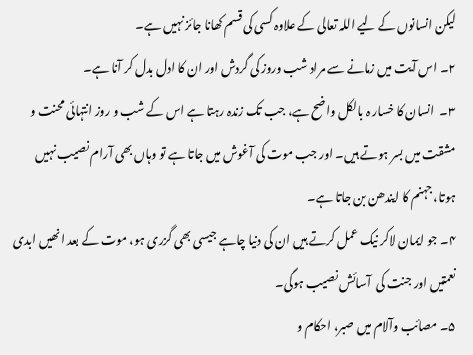لیکن انسانوں کے لیے اللہ تعالى کے علاوہ کسی کی قسم کھانا جائز نہیں ہے۔
۲۔ اس آیت میں زمانے سے مراد شب وروز کی گردش اور ان کا ادل بدل کر آنا ہے۔
۳۔  انسان کا خسار ہ بالکل واضح ہے، جب تک زندہ رہتا ہے اس کے شب و روز انتہائی محنت و مشقت میں بسر ہوتے ہیں۔ اور جب موت کی آغوش میں جاتا ہے تو وہاں بھی آرام نصیب نہیں ہوتا، جہنم کا ایندھن بن جاتا ہے۔
۴۔ جو ایمان لاکر نیک عمل کرتے ہیں ان کی دنیا چاہے جیسی بھی گزری ہو، موت کے بعد انھیں ابدی نعمتیں اور جنت کی  آسائش نصیب ہوگی۔
۵۔ مصائب وآلام میں صبر، احکام و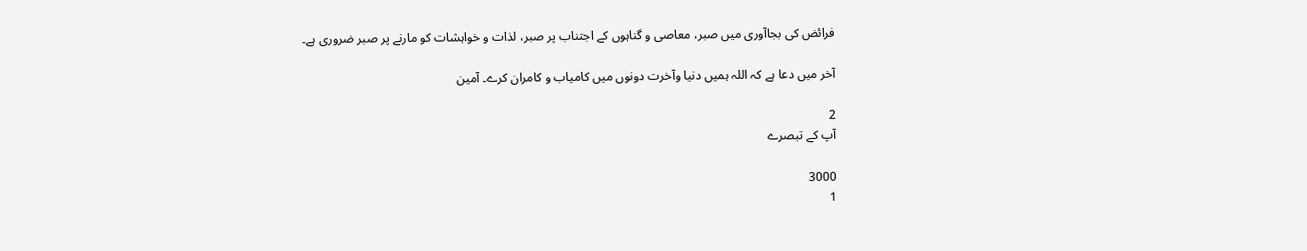فرائض کی بجاآوری میں صبر، معاصی و گناہوں کے اجتناب پر صبر، لذات و خواہشات کو مارنے پر صبر ضروری ہے۔

آخر میں دعا ہے کہ اللہ ہمیں دنیا وآخرت دونوں میں کامیاب و کامران کرے۔ آمین

2
آپ کے تبصرے

3000
1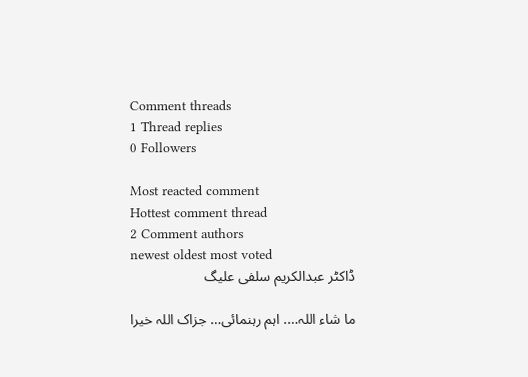Comment threads
1 Thread replies
0 Followers

Most reacted comment
Hottest comment thread
2 Comment authors
newest oldest most voted
ڈاکٹر عبدالکریم سلفی علیگ

ما شاء اللہ…. اہم رہنمائی… جزاک اللہ خیرا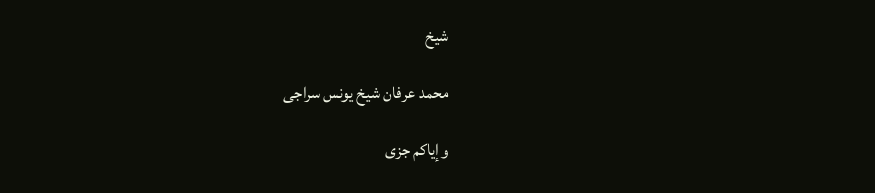شیخ

محمد عرفان شیخ یونس سراجی

وإياكم جزى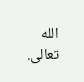الله تعالى.